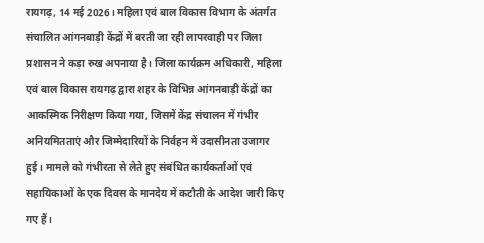रायगढ़, 14 मई 2026। महिला एवं बाल विकास विभाग के अंतर्गत संचालित आंगनबाड़ी केंद्रों में बरती जा रही लापरवाही पर जिला प्रशासन ने कड़ा रुख अपनाया है। जिला कार्यक्रम अधिकारी, महिला एवं बाल विकास रायगढ़ द्वारा शहर के विभिन्न आंगनबाड़ी केंद्रों का आकस्मिक निरीक्षण किया गया, जिसमें केंद्र संचालन में गंभीर अनियमितताएं और जिम्मेदारियों के निर्वहन में उदासीनता उजागर हुई। मामले को गंभीरता से लेते हुए संबंधित कार्यकर्ताओं एवं सहायिकाओं के एक दिवस के मानदेय में कटौती के आदेश जारी किए गए हैं।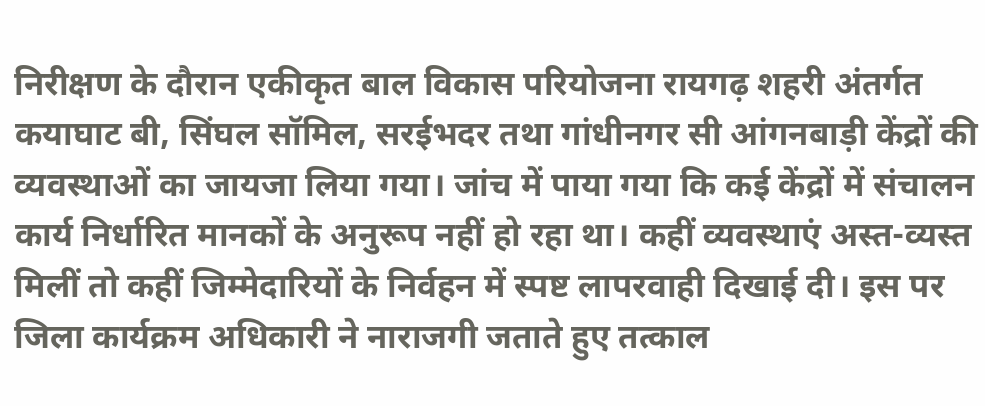निरीक्षण के दौरान एकीकृत बाल विकास परियोजना रायगढ़ शहरी अंतर्गत कयाघाट बी, सिंघल सॉमिल, सरईभदर तथा गांधीनगर सी आंगनबाड़ी केंद्रों की व्यवस्थाओं का जायजा लिया गया। जांच में पाया गया कि कई केंद्रों में संचालन कार्य निर्धारित मानकों के अनुरूप नहीं हो रहा था। कहीं व्यवस्थाएं अस्त-व्यस्त मिलीं तो कहीं जिम्मेदारियों के निर्वहन में स्पष्ट लापरवाही दिखाई दी। इस पर जिला कार्यक्रम अधिकारी ने नाराजगी जताते हुए तत्काल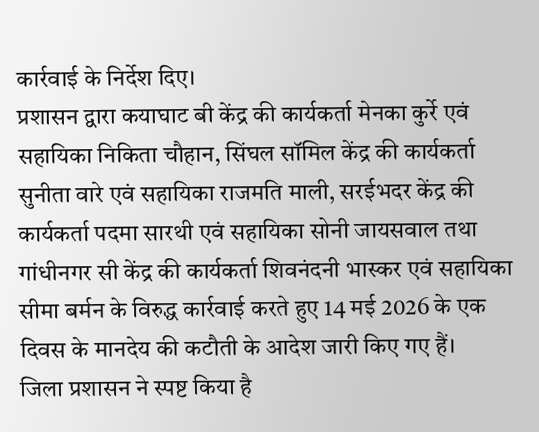कार्रवाई के निर्देश दिए।
प्रशासन द्वारा कयाघाट बी केंद्र की कार्यकर्ता मेनका कुर्रे एवं सहायिका निकिता चौहान, सिंघल सॉमिल केंद्र की कार्यकर्ता सुनीता वारे एवं सहायिका राजमति माली, सरईभदर केंद्र की कार्यकर्ता पदमा सारथी एवं सहायिका सोनी जायसवाल तथा गांधीनगर सी केंद्र की कार्यकर्ता शिवनंदनी भास्कर एवं सहायिका सीमा बर्मन के विरुद्ध कार्रवाई करते हुए 14 मई 2026 के एक दिवस के मानदेय की कटौती के आदेश जारी किए गए हैं।
जिला प्रशासन ने स्पष्ट किया है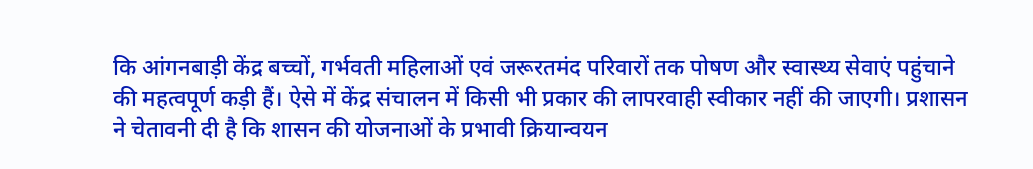कि आंगनबाड़ी केंद्र बच्चों, गर्भवती महिलाओं एवं जरूरतमंद परिवारों तक पोषण और स्वास्थ्य सेवाएं पहुंचाने की महत्वपूर्ण कड़ी हैं। ऐसे में केंद्र संचालन में किसी भी प्रकार की लापरवाही स्वीकार नहीं की जाएगी। प्रशासन ने चेतावनी दी है कि शासन की योजनाओं के प्रभावी क्रियान्वयन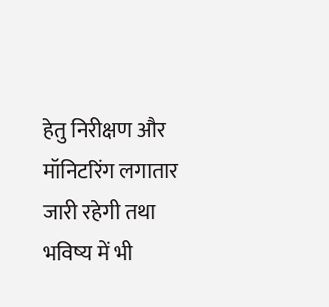हेतु निरीक्षण और मॉनिटरिंग लगातार जारी रहेगी तथा भविष्य में भी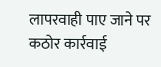लापरवाही पाए जाने पर कठोर कार्रवाई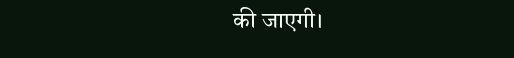की जाएगी।